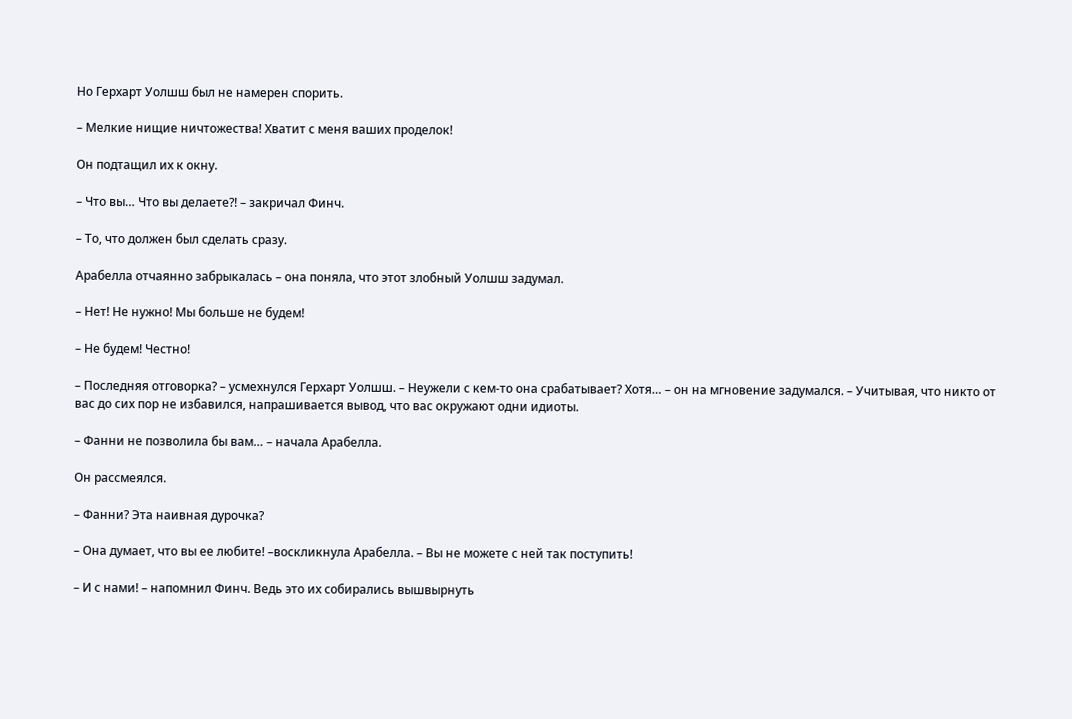Но Герхарт Уолшш был не намерен спорить.

– Мелкие нищие ничтожества! Хватит с меня ваших проделок!

Он подтащил их к окну.

– Что вы… Что вы делаете?! – закричал Финч.

– То, что должен был сделать сразу.

Арабелла отчаянно забрыкалась – она поняла, что этот злобный Уолшш задумал.

– Нет! Не нужно! Мы больше не будем!

– Не будем! Честно!

– Последняя отговорка? – усмехнулся Герхарт Уолшш. – Неужели с кем-то она срабатывает? Хотя… – он на мгновение задумался. – Учитывая, что никто от вас до сих пор не избавился, напрашивается вывод, что вас окружают одни идиоты.

– Фанни не позволила бы вам… – начала Арабелла.

Он рассмеялся.

– Фанни? Эта наивная дурочка?

– Она думает, что вы ее любите! –воскликнула Арабелла. – Вы не можете с ней так поступить!

– И с нами! – напомнил Финч. Ведь это их собирались вышвырнуть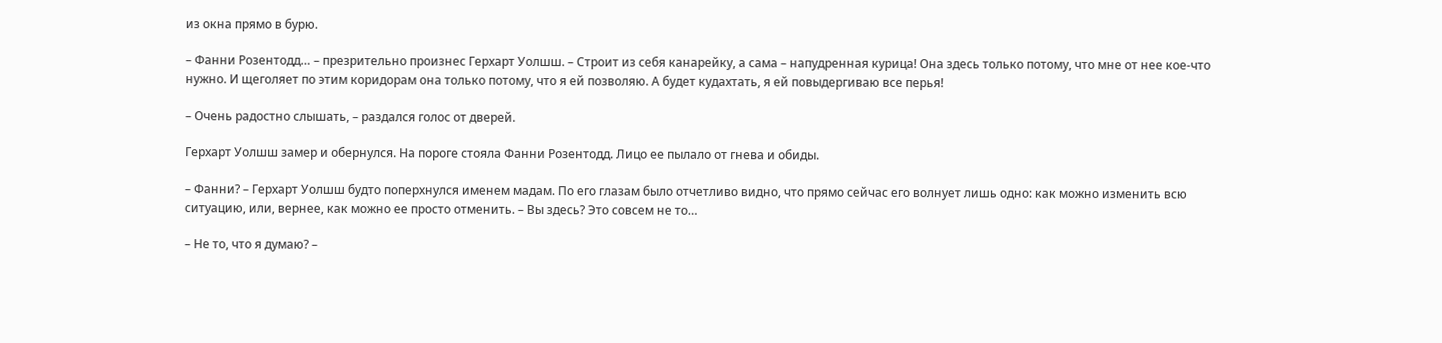из окна прямо в бурю.

– Фанни Розентодд… – презрительно произнес Герхарт Уолшш. – Строит из себя канарейку, а сама – напудренная курица! Она здесь только потому, что мне от нее кое-что нужно. И щеголяет по этим коридорам она только потому, что я ей позволяю. А будет кудахтать, я ей повыдергиваю все перья!

– Очень радостно слышать, – раздался голос от дверей.

Герхарт Уолшш замер и обернулся. На пороге стояла Фанни Розентодд. Лицо ее пылало от гнева и обиды.

– Фанни? – Герхарт Уолшш будто поперхнулся именем мадам. По его глазам было отчетливо видно, что прямо сейчас его волнует лишь одно: как можно изменить всю ситуацию, или, вернее, как можно ее просто отменить. – Вы здесь? Это совсем не то…

– Не то, что я думаю? –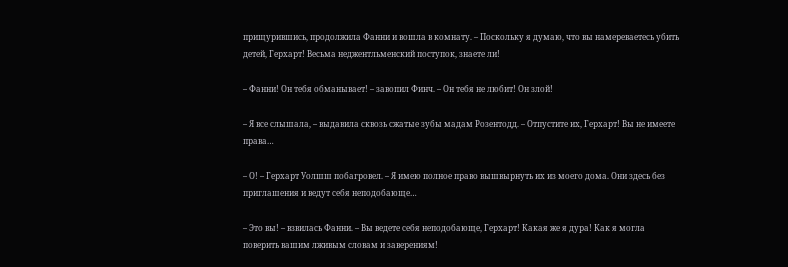прищурившись, продолжила Фанни и вошла в комнату. – Поскольку я думаю, что вы намереваетесь убить детей, Герхарт! Весьма неджентльменский поступок, знаете ли!

– Фанни! Он тебя обманывает! – завопил Финч. – Он тебя не любит! Он злой!

– Я все слышала, – выдавила сквозь сжатые зубы мадам Розентодд. – Отпустите их, Герхарт! Вы не имеете права…

– О! – Герхарт Уолшш побагровел. – Я имею полное право вышвырнуть их из моего дома. Они здесь без приглашения и ведут себя неподобающе…

– Это вы! – взвилась Фанни. – Вы ведете себя неподобающе, Герхарт! Какая же я дура! Как я могла поверить вашим лживым словам и заверениям!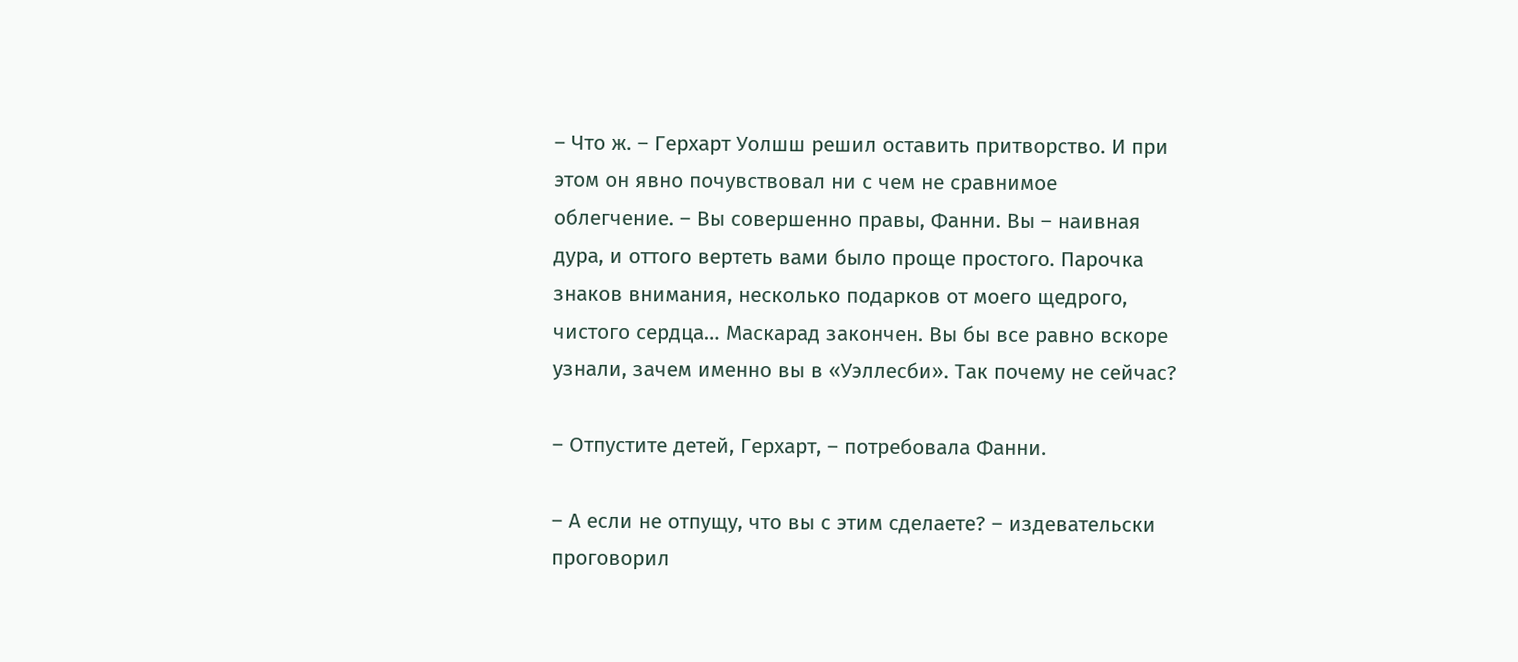– Что ж. – Герхарт Уолшш решил оставить притворство. И при этом он явно почувствовал ни с чем не сравнимое облегчение. – Вы совершенно правы, Фанни. Вы – наивная дура, и оттого вертеть вами было проще простого. Парочка знаков внимания, несколько подарков от моего щедрого, чистого сердца… Маскарад закончен. Вы бы все равно вскоре узнали, зачем именно вы в «Уэллесби». Так почему не сейчас?

– Отпустите детей, Герхарт, – потребовала Фанни.

– А если не отпущу, что вы с этим сделаете? – издевательски проговорил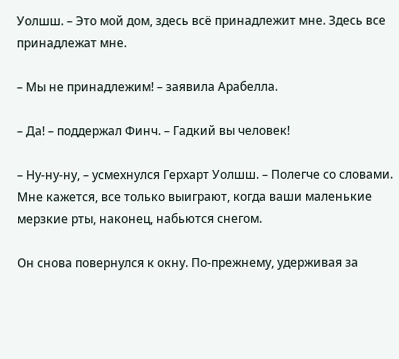Уолшш. – Это мой дом, здесь всё принадлежит мне. Здесь все принадлежат мне.

– Мы не принадлежим! – заявила Арабелла.

– Да! – поддержал Финч. – Гадкий вы человек!

– Ну-ну-ну, – усмехнулся Герхарт Уолшш. – Полегче со словами. Мне кажется, все только выиграют, когда ваши маленькие мерзкие рты, наконец, набьются снегом.

Он снова повернулся к окну. По-прежнему, удерживая за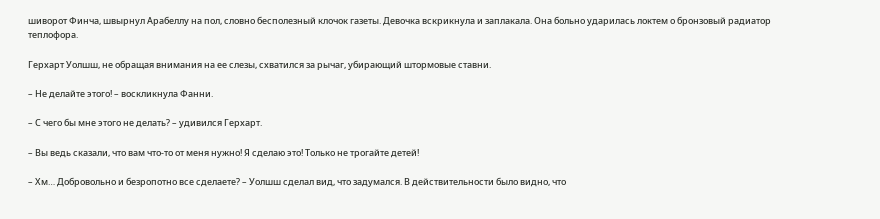шиворот Финча, швырнул Арабеллу на пол, словно бесполезный клочок газеты. Девочка вскрикнула и заплакала. Она больно ударилась локтем о бронзовый радиатор теплофора.

Герхарт Уолшш, не обращая внимания на ее слезы, схватился за рычаг, убирающий штормовые ставни.

– Не делайте этого! – воскликнула Фанни.

– С чего бы мне этого не делать? – удивился Герхарт.

– Вы ведь сказали, что вам что-то от меня нужно! Я сделаю это! Только не трогайте детей!

– Хм… Добровольно и безропотно все сделаете? – Уолшш сделал вид, что задумался. В действительности было видно, что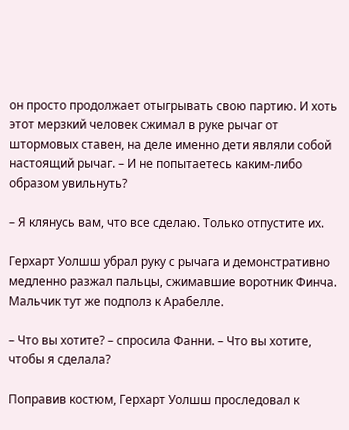он просто продолжает отыгрывать свою партию. И хоть этот мерзкий человек сжимал в руке рычаг от штормовых ставен, на деле именно дети являли собой настоящий рычаг. – И не попытаетесь каким-либо образом увильнуть?

– Я клянусь вам, что все сделаю. Только отпустите их.

Герхарт Уолшш убрал руку с рычага и демонстративно медленно разжал пальцы, сжимавшие воротник Финча. Мальчик тут же подполз к Арабелле.

– Что вы хотите? – спросила Фанни. – Что вы хотите, чтобы я сделала?

Поправив костюм, Герхарт Уолшш проследовал к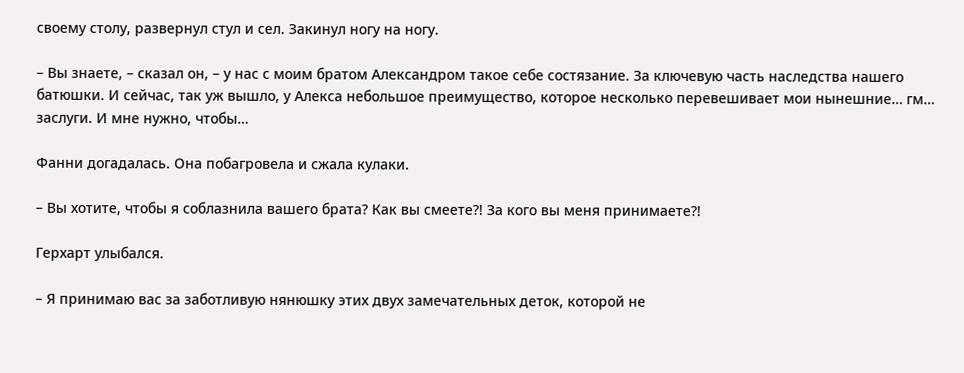своему столу, развернул стул и сел. Закинул ногу на ногу.

– Вы знаете, – сказал он, – у нас с моим братом Александром такое себе состязание. За ключевую часть наследства нашего батюшки. И сейчас, так уж вышло, у Алекса небольшое преимущество, которое несколько перевешивает мои нынешние… гм… заслуги. И мне нужно, чтобы…

Фанни догадалась. Она побагровела и сжала кулаки.

– Вы хотите, чтобы я соблазнила вашего брата? Как вы смеете?! За кого вы меня принимаете?!

Герхарт улыбался.

– Я принимаю вас за заботливую нянюшку этих двух замечательных деток, которой не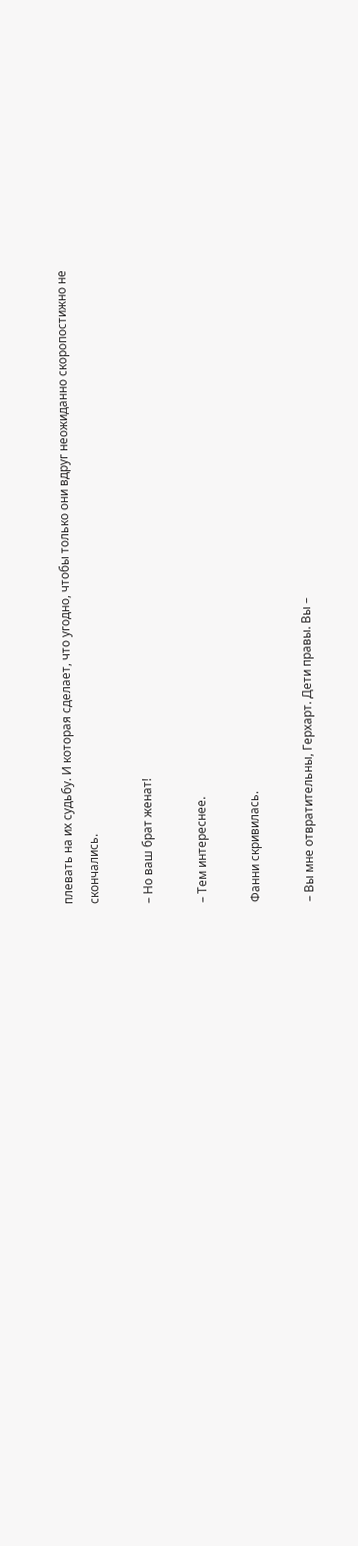плевать на их судьбу. И которая сделает, что угодно, чтобы только они вдруг неожиданно скоропостижно не скончались.

– Но ваш брат женат!

– Тем интереснее.

Фанни скривилась.

– Вы мне отвратительны, Герхарт. Дети правы. Вы –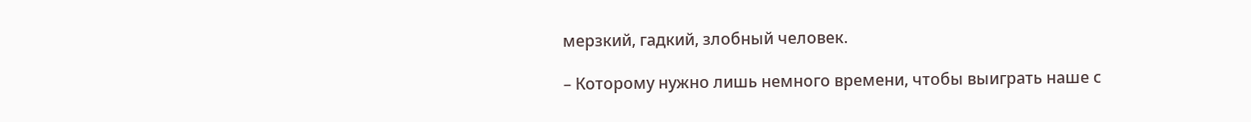мерзкий, гадкий, злобный человек.

– Которому нужно лишь немного времени, чтобы выиграть наше с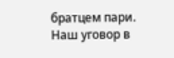братцем пари. Наш уговор в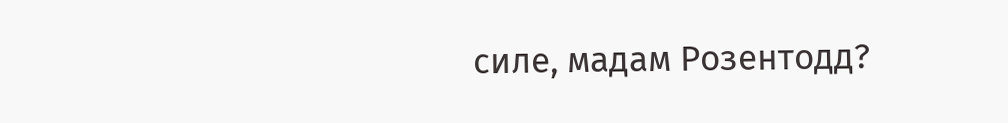силе, мадам Розентодд?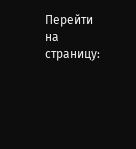Перейти на страницу: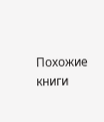Похожие книги